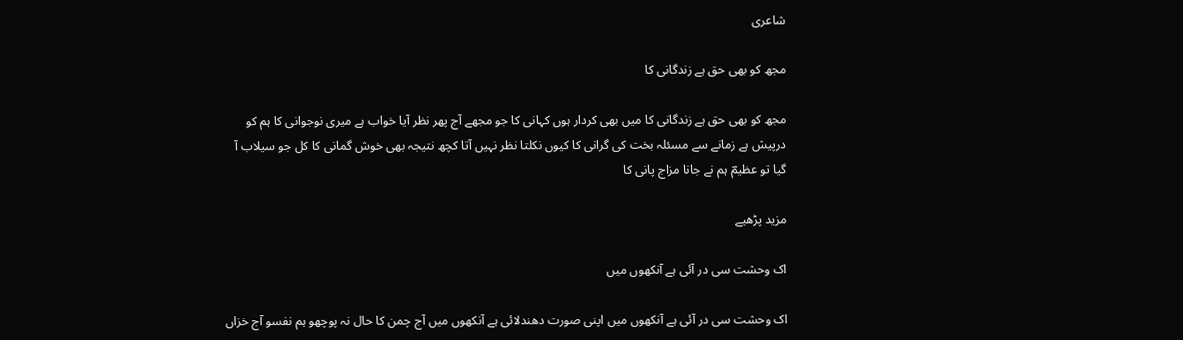شاعری

مجھ کو بھی حق ہے زندگانی کا

مجھ کو بھی حق ہے زندگانی کا میں بھی کردار ہوں کہانی کا جو مجھے آج پھر نظر آیا خواب ہے میری نوجوانی کا ہم کو درپیش ہے زمانے سے مسئلہ بخت کی گرانی کا کیوں نکلتا نظر نہیں آتا کچھ نتیجہ بھی خوش گمانی کا کل جو سیلاب آ گیا تو عظیمؔ ہم نے جانا مزاج پانی کا

مزید پڑھیے

اک وحشت سی در آئی ہے آنکھوں میں

اک وحشت سی در آئی ہے آنکھوں میں اپنی صورت دھندلائی ہے آنکھوں میں آج چمن کا حال نہ پوچھو ہم نفسو آج خزاں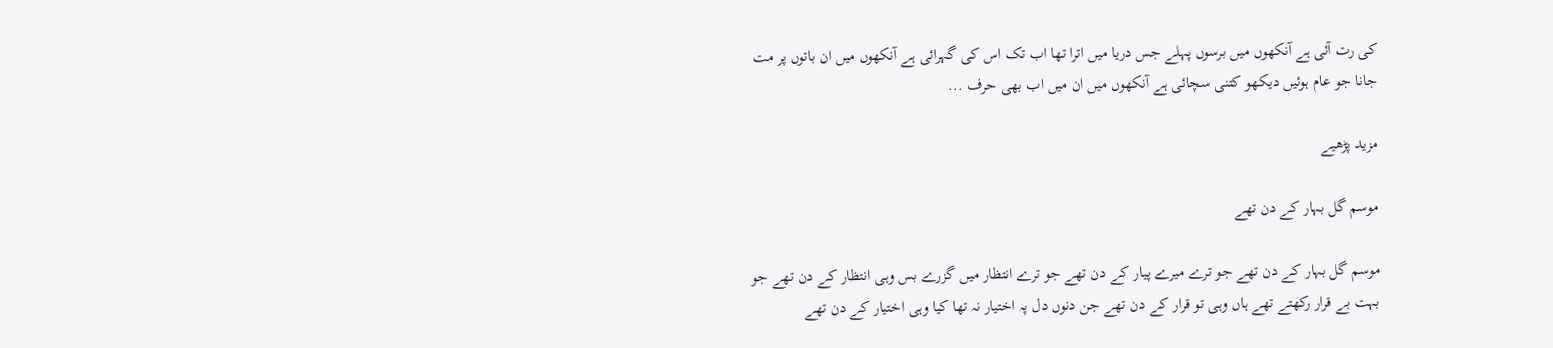کی رت آئی ہے آنکھوں میں برسوں پہلے جس دریا میں اترا تھا اب تک اس کی گہرائی ہے آنکھوں میں ان باتوں پر مت جانا جو عام ہوئیں دیکھو کتنی سچائی ہے آنکھوں میں ان میں اب بھی حرف ...

مزید پڑھیے

موسم گل بہار کے دن تھے

موسم گل بہار کے دن تھے جو ترے میرے پیار کے دن تھے جو ترے انتظار میں گزرے بس وہی انتظار کے دن تھے جو بہت بے قرار رکھتے تھے ہاں وہی تو قرار کے دن تھے جن دنوں دل پہ اختیار نہ تھا کیا وہی اختیار کے دن تھے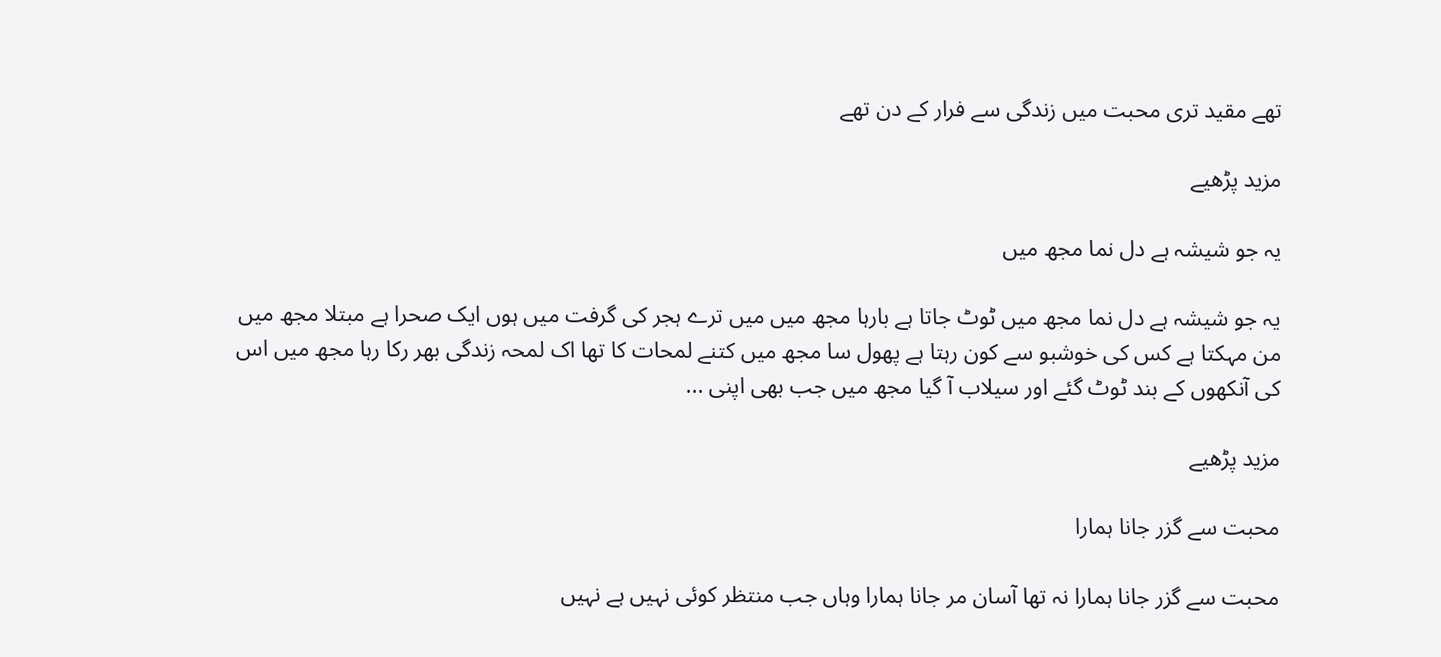تھے مقید تری محبت میں زندگی سے فرار کے دن تھے

مزید پڑھیے

یہ جو شیشہ ہے دل نما مجھ میں

یہ جو شیشہ ہے دل نما مجھ میں ٹوٹ جاتا ہے بارہا مجھ میں میں ترے ہجر کی گرفت میں ہوں ایک صحرا ہے مبتلا مجھ میں من مہکتا ہے کس کی خوشبو سے کون رہتا ہے پھول سا مجھ میں کتنے لمحات کا تھا اک لمحہ زندگی بھر رکا رہا مجھ میں اس کی آنکھوں کے بند ٹوٹ گئے اور سیلاب آ گیا مجھ میں جب بھی اپنی ...

مزید پڑھیے

محبت سے گزر جانا ہمارا

محبت سے گزر جانا ہمارا نہ تھا آسان مر جانا ہمارا وہاں جب منتظر کوئی نہیں ہے نہیں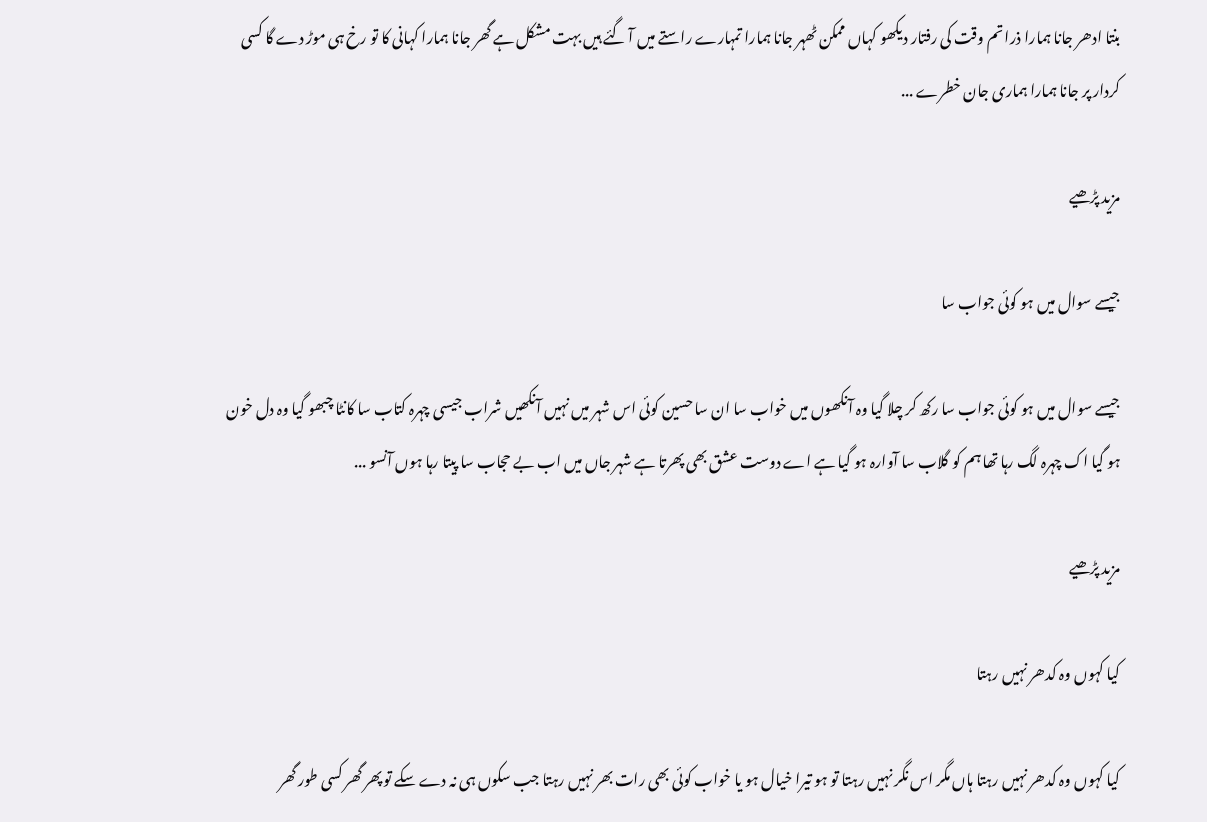بنتا ادھر جانا ہمارا ذرا تم وقت کی رفتار دیکھو کہاں ممکن ٹھہر جانا ہمارا تمہارے راستے میں آ گئے ہیں بہت مشکل ہے گھر جانا ہمارا کہانی کا تو رخ ہی موڑ دے گا کسی کردار پر جانا ہمارا ہماری جان خطرے ...

مزید پڑھیے

جیسے سوال میں ہو کوئی جواب سا

جیسے سوال میں ہو کوئی جواب سا رکھ کر چلا گیا وہ آنکھوں میں خواب سا ان سا حسین کوئی اس شہر میں نہیں آنکھیں شراب جیسی چہرہ کتاب سا کانٹا چبھو گیا وہ دل خون ہو گیا اک چہرہ لگ رہا تھا ہم کو گلاب سا آوارہ ہو گیا ہے اے دوست عشق بھی پھرتا ہے شہر جاں میں اب بے حجاب سا پیتا رہا ہوں آنسو ...

مزید پڑھیے

کیا کہوں وہ کدھر نہیں رہتا

کیا کہوں وہ کدھر نہیں رہتا ہاں مگر اس نگر نہیں رہتا تو ہو تیرا خیال ہو یا خواب کوئی بھی رات بھر نہیں رہتا جب سکوں ہی نہ دے سکے تو پھر گھر کسی طور گھر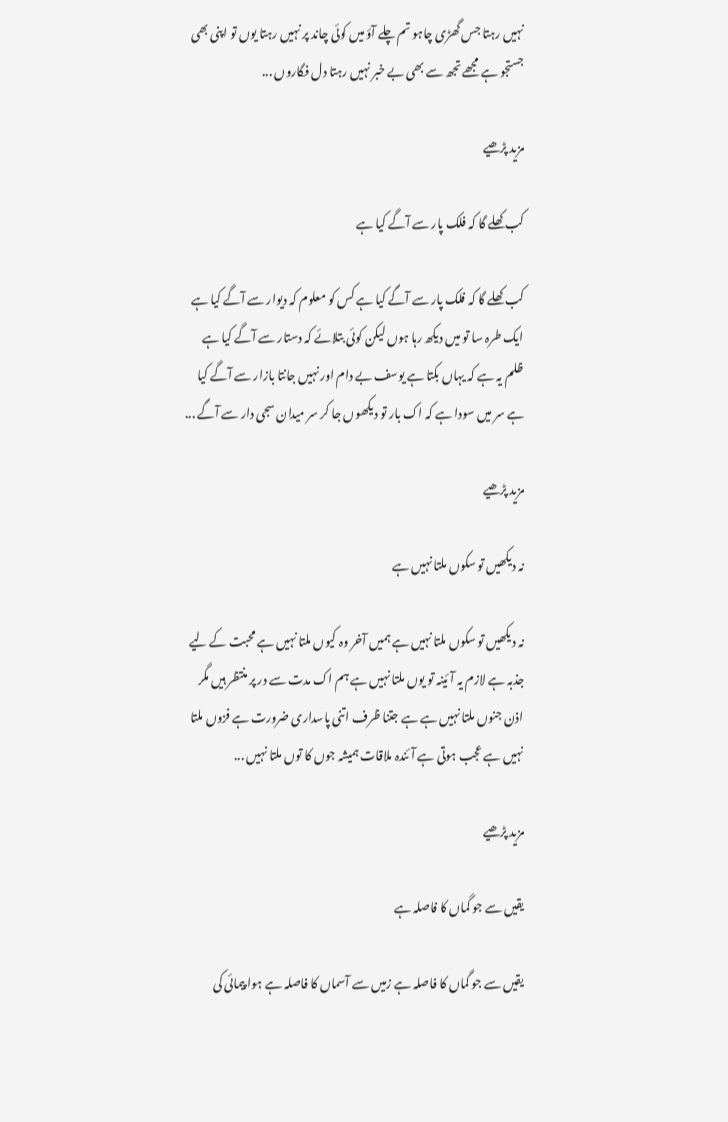نہیں رہتا جس گھڑی چاہو تم چلے آؤ میں کوئی چاند پر نہیں رہتا یوں تو اپنی بھی جستجو ہے مجھے تجھ سے بھی بے خبر نہیں رہتا دل فگاروں ...

مزید پڑھیے

کب کھلے گا کہ فلک پار سے آگے کیا ہے

کب کھلے گا کہ فلک پار سے آگے کیا ہے کس کو معلوم کہ دیوار سے آگے کیا ہے ایک طرہ سا تو میں دیکھ رہا ہوں لیکن کوئی بتلائے کہ دستار سے آگے کیا ہے ظلم یہ ہے کہ یہاں بکتا ہے یوسف بے دام اور نہیں جانتا بازار سے آگے کیا ہے سر میں سودا ہے کہ اک بار تو دیکھوں جا کر سر میدان سجی دار سے آگے ...

مزید پڑھیے

نہ دیکھیں تو سکوں ملتا نہیں ہے

نہ دیکھیں تو سکوں ملتا نہیں ہے ہمیں آخر وہ کیوں ملتا نہیں ہے محبت کے لیے جذبہ ہے لازم یہ آئینہ تو یوں ملتا نہیں ہے ہم اک مدت سے در پر منتظر ہیں مگر اذن جنوں ملتا نہیں ہے ہے جتنا ظرف اتنی پاسداری ضرورت ہے فزوں ملتا نہیں ہے عجب ہوتی ہے آئندہ ملاقات ہمیشہ جوں کا توں ملتا نہیں ...

مزید پڑھیے

یقیں سے جو گماں کا فاصلہ ہے

یقیں سے جو گماں کا فاصلہ ہے زمیں سے آسماں کا فاصلہ ہے ہوا پیمائی کی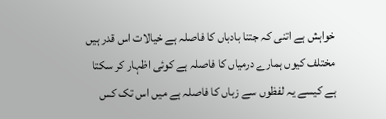خواہش ہے اتنی کہ جتنا بادباں کا فاصلہ ہے خیالات اس قدر ہیں مختلف کیوں ہمارے درمیاں کا فاصلہ ہے کوئی اظہار کر سکتا ہے کیسے یہ لفظوں سے زباں کا فاصلہ ہے میں اس تک کس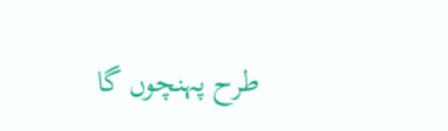طرح پہنچوں گا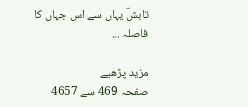تابشؔ یہاں سے اس جہاں کا فاصلہ ...

مزید پڑھیے
صفحہ 469 سے 4657